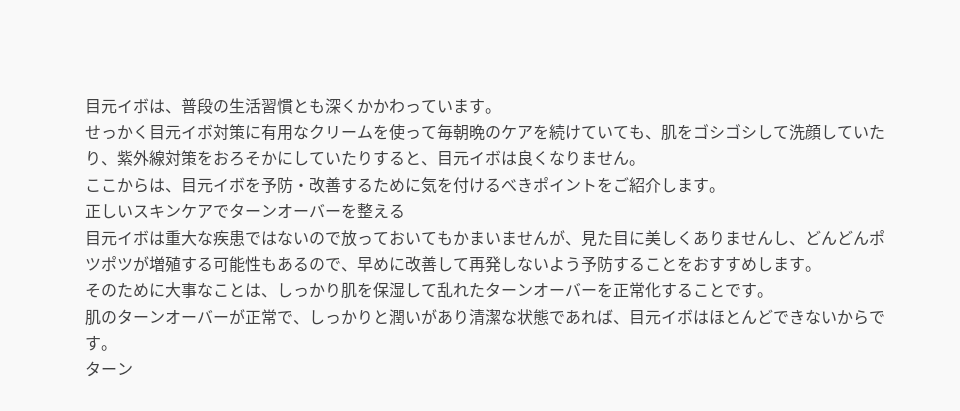目元イボは、普段の生活習慣とも深くかかわっています。
せっかく目元イボ対策に有用なクリームを使って毎朝晩のケアを続けていても、肌をゴシゴシして洗顔していたり、紫外線対策をおろそかにしていたりすると、目元イボは良くなりません。
ここからは、目元イボを予防・改善するために気を付けるべきポイントをご紹介します。
正しいスキンケアでターンオーバーを整える
目元イボは重大な疾患ではないので放っておいてもかまいませんが、見た目に美しくありませんし、どんどんポツポツが増殖する可能性もあるので、早めに改善して再発しないよう予防することをおすすめします。
そのために大事なことは、しっかり肌を保湿して乱れたターンオーバーを正常化することです。
肌のターンオーバーが正常で、しっかりと潤いがあり清潔な状態であれば、目元イボはほとんどできないからです。
ターン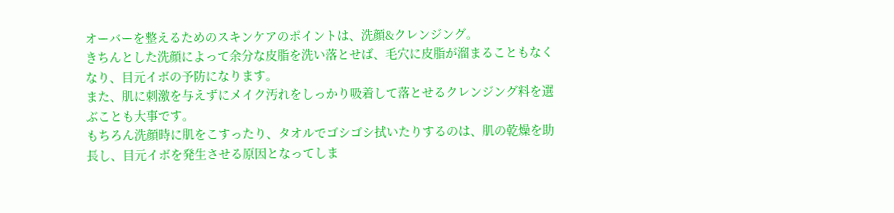オーバーを整えるためのスキンケアのポイントは、洗顔&クレンジング。
きちんとした洗顔によって余分な皮脂を洗い落とせば、毛穴に皮脂が溜まることもなくなり、目元イボの予防になります。
また、肌に刺激を与えずにメイク汚れをしっかり吸着して落とせるクレンジング料を選ぶことも大事です。
もちろん洗顔時に肌をこすったり、タオルでゴシゴシ拭いたりするのは、肌の乾燥を助長し、目元イボを発生させる原因となってしま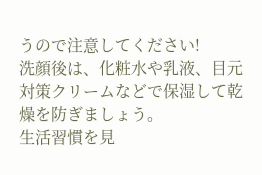うので注意してください!
洗顔後は、化粧水や乳液、目元対策クリームなどで保湿して乾燥を防ぎましょう。
生活習慣を見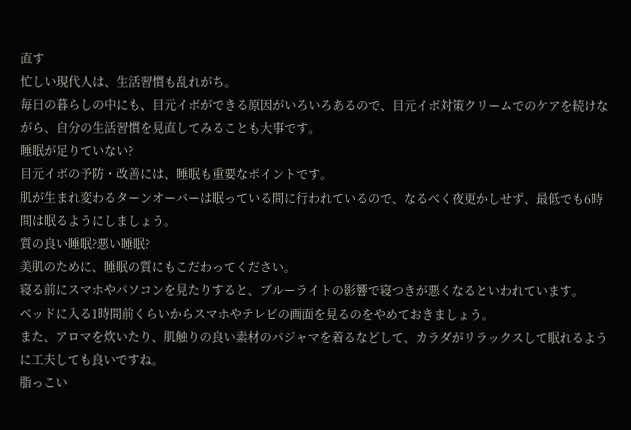直す
忙しい現代人は、生活習慣も乱れがち。
毎日の暮らしの中にも、目元イボができる原因がいろいろあるので、目元イボ対策クリームでのケアを続けながら、自分の生活習慣を見直してみることも大事です。
睡眠が足りていない?
目元イボの予防・改善には、睡眠も重要なポイントです。
肌が生まれ変わるターンオーバーは眠っている間に行われているので、なるべく夜更かしせず、最低でも6時間は眠るようにしましょう。
質の良い睡眠?悪い睡眠?
美肌のために、睡眠の質にもこだわってください。
寝る前にスマホやパソコンを見たりすると、ブルーライトの影響で寝つきが悪くなるといわれています。
ベッドに入る1時間前くらいからスマホやテレビの画面を見るのをやめておきましょう。
また、アロマを炊いたり、肌触りの良い素材のパジャマを着るなどして、カラダがリラックスして眠れるように工夫しても良いですね。
脂っこい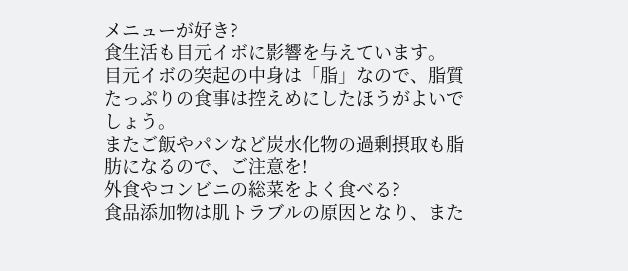メニューが好き?
食生活も目元イボに影響を与えています。
目元イボの突起の中身は「脂」なので、脂質たっぷりの食事は控えめにしたほうがよいでしょう。
またご飯やパンなど炭水化物の過剰摂取も脂肪になるので、ご注意を!
外食やコンビニの総菜をよく食べる?
食品添加物は肌トラブルの原因となり、また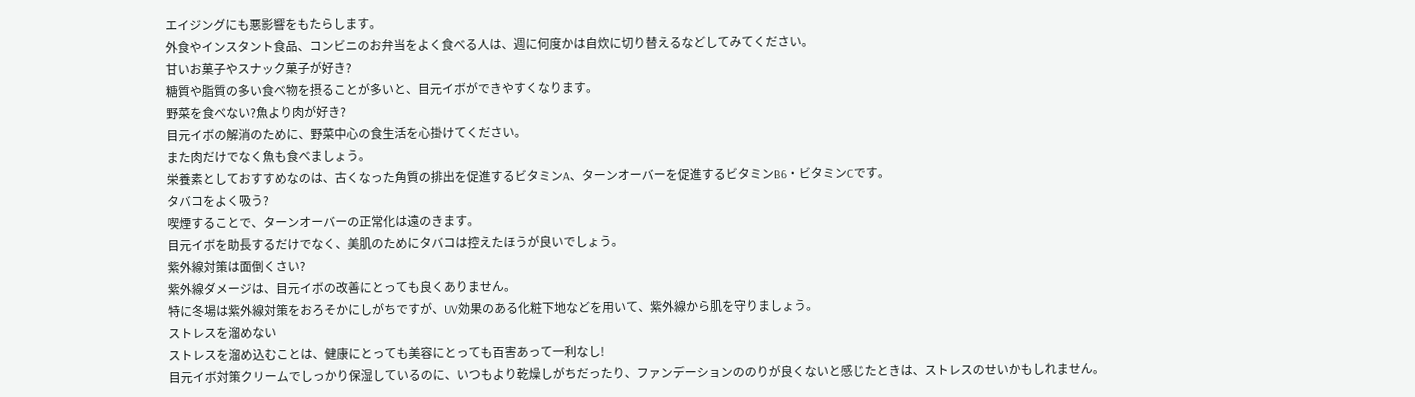エイジングにも悪影響をもたらします。
外食やインスタント食品、コンビニのお弁当をよく食べる人は、週に何度かは自炊に切り替えるなどしてみてください。
甘いお菓子やスナック菓子が好き?
糖質や脂質の多い食べ物を摂ることが多いと、目元イボができやすくなります。
野菜を食べない?魚より肉が好き?
目元イボの解消のために、野菜中心の食生活を心掛けてください。
また肉だけでなく魚も食べましょう。
栄養素としておすすめなのは、古くなった角質の排出を促進するビタミンA、ターンオーバーを促進するビタミンB6・ビタミンCです。
タバコをよく吸う?
喫煙することで、ターンオーバーの正常化は遠のきます。
目元イボを助長するだけでなく、美肌のためにタバコは控えたほうが良いでしょう。
紫外線対策は面倒くさい?
紫外線ダメージは、目元イボの改善にとっても良くありません。
特に冬場は紫外線対策をおろそかにしがちですが、UV効果のある化粧下地などを用いて、紫外線から肌を守りましょう。
ストレスを溜めない
ストレスを溜め込むことは、健康にとっても美容にとっても百害あって一利なし!
目元イボ対策クリームでしっかり保湿しているのに、いつもより乾燥しがちだったり、ファンデーションののりが良くないと感じたときは、ストレスのせいかもしれません。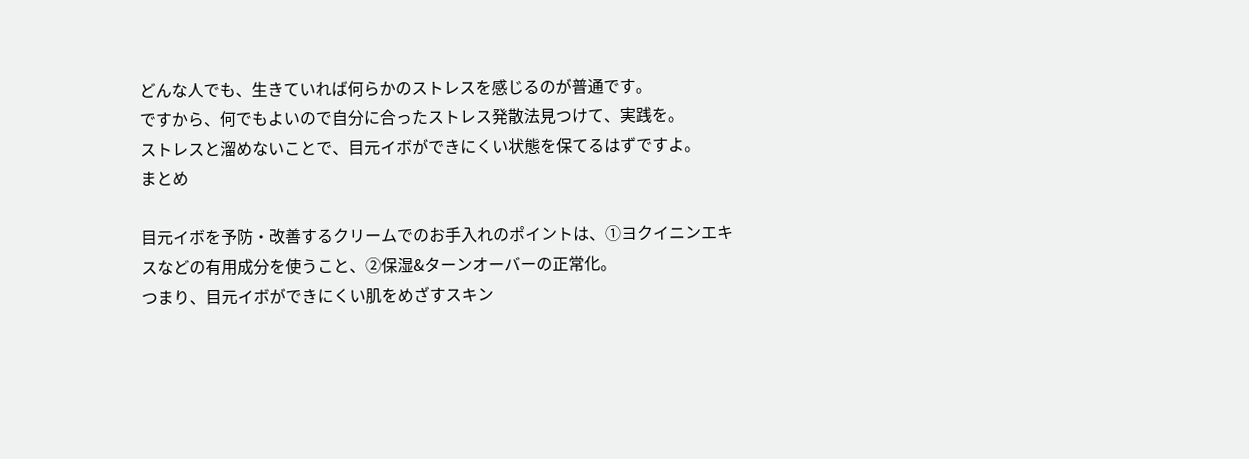どんな人でも、生きていれば何らかのストレスを感じるのが普通です。
ですから、何でもよいので自分に合ったストレス発散法見つけて、実践を。
ストレスと溜めないことで、目元イボができにくい状態を保てるはずですよ。
まとめ

目元イボを予防・改善するクリームでのお手入れのポイントは、①ヨクイニンエキスなどの有用成分を使うこと、②保湿&ターンオーバーの正常化。
つまり、目元イボができにくい肌をめざすスキン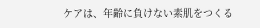ケアは、年齢に負けない素肌をつくる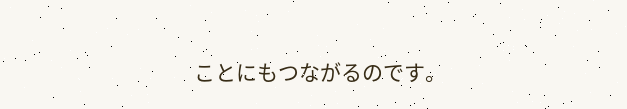ことにもつながるのです。